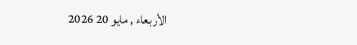الأربعاء , مايو 20 2026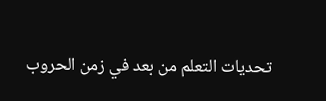تحديات التعلم من بعد في زمن الحروب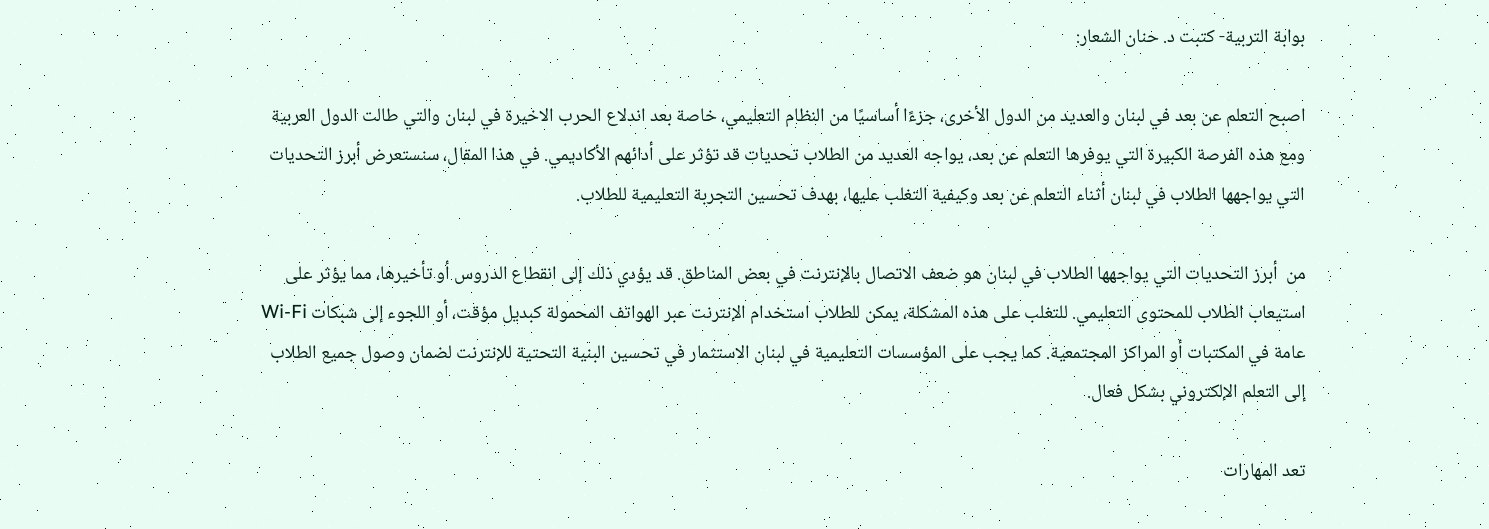بوابة التربية- كتبت د. حنان الشعار:

اصبح التعلم عن بعد في لبنان والعديد من الدول الأخرى، جزءًا أساسيًا من النظام التعليمي، خاصة بعد اندلاع الحرب الاخيرة في لبنان والتي طالت الدول العربية ومع هذه الفرصة الكبيرة التي يوفرها التعلم عن بعد، يواجه العديد من الطلاب تحديات قد تؤثر على أدائهم الأكاديمي. في هذا المقال، سنستعرض أبرز التحديات التي يواجهها الطلاب في لبنان أثناء التعلم عن بعد وكيفية التغلب عليها، بهدف تحسين التجربة التعليمية للطلاب.

من  أبرز التحديات التي يواجهها الطلاب في لبنان هو ضعف الاتصال بالإنترنت في بعض المناطق. قد يؤدي ذلك إلى انقطاع الدروس أو تأخيرها، مما يؤثر على استيعاب الطلاب للمحتوى التعليمي. للتغلب على هذه المشكلة، يمكن للطلاب استخدام الإنترنت عبر الهواتف المحمولة كبديل مؤقت، أو اللجوء إلى شبكات Wi-Fi عامة في المكتبات أو المراكز المجتمعية. كما يجب على المؤسسات التعليمية في لبنان الاستثمار في تحسين البنية التحتية للإنترنت لضمان وصول جميع الطلاب إلى التعلم الإلكتروني بشكل فعال.

تعد المهارات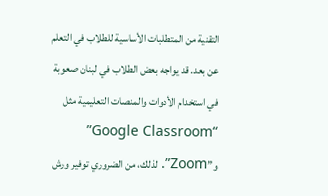التقنية من المتطلبات الأساسية للطلاب في التعلم عن بعد. قد يواجه بعض الطلاب في لبنان صعوبة في استخدام الأدوات والمنصات التعليمية مثل “Google Classroom” و”Zoom”. لذلك، من الضروري توفير ورش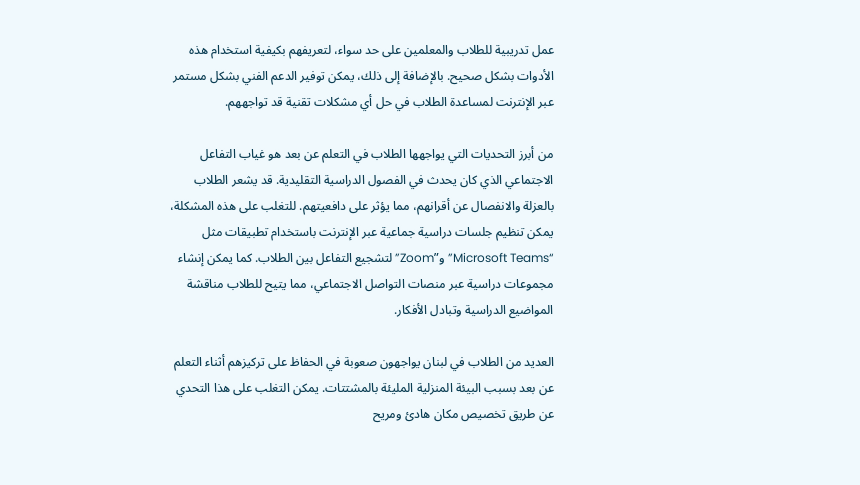عمل تدريبية للطلاب والمعلمين على حد سواء، لتعريفهم بكيفية استخدام هذه الأدوات بشكل صحيح. بالإضافة إلى ذلك، يمكن توفير الدعم الفني بشكل مستمر عبر الإنترنت لمساعدة الطلاب في حل أي مشكلات تقنية قد تواجههم.

من أبرز التحديات التي يواجهها الطلاب في التعلم عن بعد هو غياب التفاعل الاجتماعي الذي كان يحدث في الفصول الدراسية التقليدية. قد يشعر الطلاب بالعزلة والانفصال عن أقرانهم، مما يؤثر على دافعيتهم. للتغلب على هذه المشكلة، يمكن تنظيم جلسات دراسية جماعية عبر الإنترنت باستخدام تطبيقات مثل “Microsoft Teams” و”Zoom” لتشجيع التفاعل بين الطلاب. كما يمكن إنشاء مجموعات دراسية عبر منصات التواصل الاجتماعي، مما يتيح للطلاب مناقشة المواضيع الدراسية وتبادل الأفكار.

العديد من الطلاب في لبنان يواجهون صعوبة في الحفاظ على تركيزهم أثناء التعلم عن بعد بسبب البيئة المنزلية المليئة بالمشتتات. يمكن التغلب على هذا التحدي عن طريق تخصيص مكان هادئ ومريح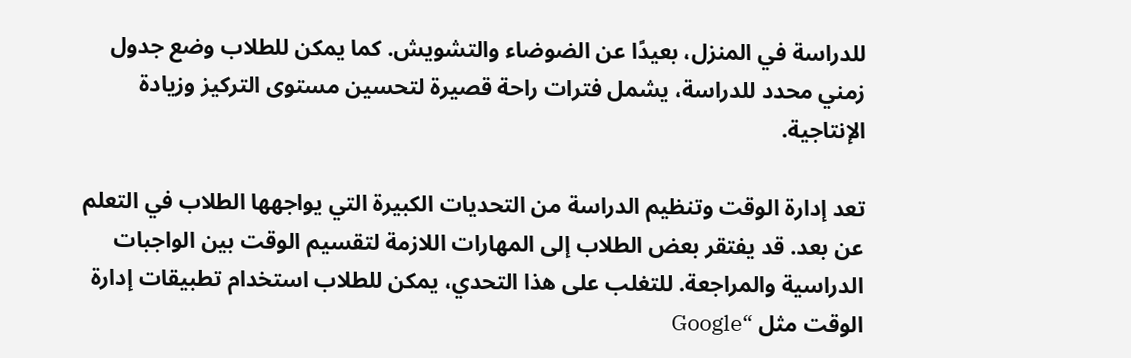للدراسة في المنزل، بعيدًا عن الضوضاء والتشويش. كما يمكن للطلاب وضع جدول زمني محدد للدراسة، يشمل فترات راحة قصيرة لتحسين مستوى التركيز وزيادة الإنتاجية.

تعد إدارة الوقت وتنظيم الدراسة من التحديات الكبيرة التي يواجهها الطلاب في التعلم عن بعد. قد يفتقر بعض الطلاب إلى المهارات اللازمة لتقسيم الوقت بين الواجبات الدراسية والمراجعة. للتغلب على هذا التحدي، يمكن للطلاب استخدام تطبيقات إدارة الوقت مثل “Google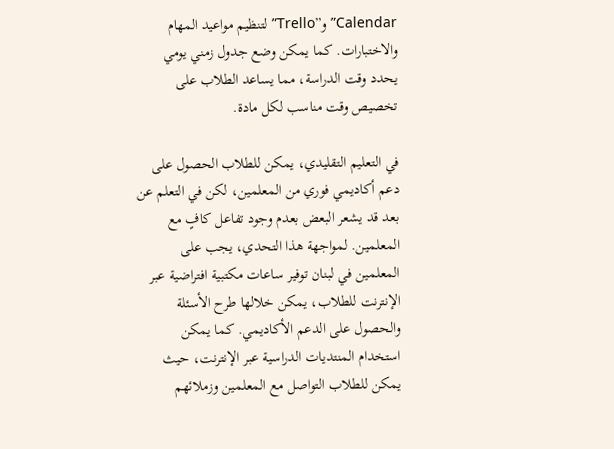Calendar” و”Trello” لتنظيم مواعيد المهام والاختبارات. كما يمكن وضع جدول زمني يومي يحدد وقت الدراسة، مما يساعد الطلاب على تخصيص وقت مناسب لكل مادة.

في التعليم التقليدي، يمكن للطلاب الحصول على دعم أكاديمي فوري من المعلمين، لكن في التعلم عن بعد قد يشعر البعض بعدم وجود تفاعل كافٍ مع المعلمين. لمواجهة هذا التحدي، يجب على المعلمين في لبنان توفير ساعات مكتبية افتراضية عبر الإنترنت للطلاب، يمكن خلالها طرح الأسئلة والحصول على الدعم الأكاديمي. كما يمكن استخدام المنتديات الدراسية عبر الإنترنت، حيث يمكن للطلاب التواصل مع المعلمين وزملائهم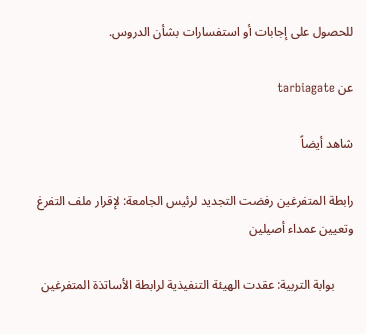للحصول على إجابات أو استفسارات بشأن الدروس.

عن tarbiagate

شاهد أيضاً

رابطة المتفرغين رفضت التجديد لرئيس الجامعة: لإقرار ملف التفرغ وتعيين عمداء أصيلين

      بوابة التربية: عقدت الهيئة التنفيذية لرابطة الأساتذة المتفرغين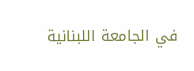في الجامعة اللبنانية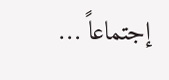إجتماعاً …